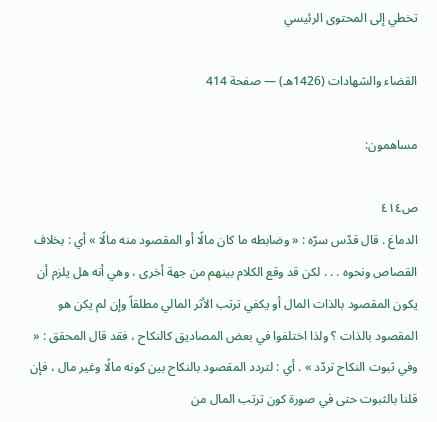تخطي إلى المحتوى الرئيسي

القضاء والشهادات (1426هـ) — صفحة 414

مساهمون:

ص٤١٤
الدماغ . قال قدّس سرّه : « وضابطه ما كان مالًا أو المقصود منه مالًا » أي : بخلاف القصاص ونحوه . . . لكن قد وقع الكلام بينهم من جهة أخرى ، وهي أنه هل يلزم أن يكون المقصود بالذات المال أو يكفي ترتب الأثر المالي مطلقاً وإن لم يكن هو المقصود بالذات ؟ ولذا اختلفوا في بعض المصاديق كالنكاح ، فقد قال المحقق : « وفي ثبوت النكاح تردّد » . أي : لتردد المقصود بالنكاح بين كونه مالًا وغير مال ، فإن قلنا بالثبوت حتى في صورة كون ترتب المال من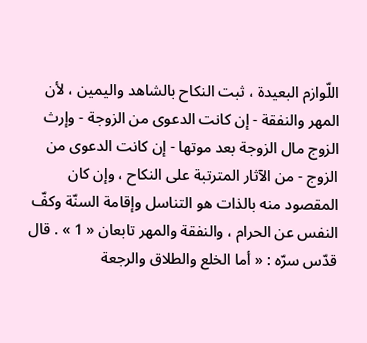اللّوازم البعيدة ، ثبت النكاح بالشاهد واليمين ، لأن المهر والنفقة - إن كانت الدعوى من الزوجة - وإرث الزوج مال الزوجة بعد موتها - إن كانت الدعوى من الزوج - من الآثار المترتبة على النكاح ، وإن كان المقصود منه بالذات هو التناسل وإقامة السنّة وكفّ النفس عن الحرام ، والنفقة والمهر تابعان « 1 » . قال قدّس سرّه : « أما الخلع والطلاق والرجعة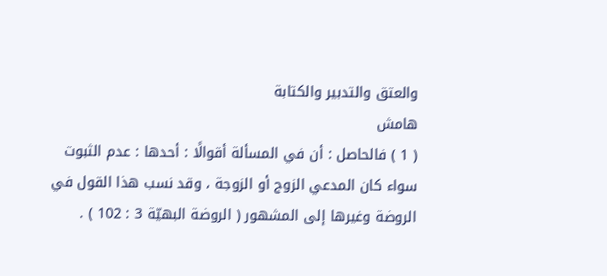والعتق والتدبير والكتابة
هامش
( 1 ) فالحاصل : أن في المسألة أقوالًا : أحدها : عدم الثبوت سواء كان المدعي الزوج أو الزوجة ، وقد نسب هذا القول في الروضة وغيرها إلى المشهور ( الروضة البهيّة 3 : 102 ) .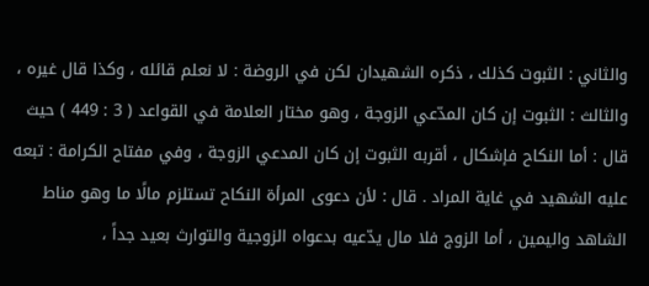والثاني : الثبوت كذلك ، ذكره الشهيدان لكن في الروضة : لا نعلم قائله ، وكذا قال غيره ، والثالث : الثبوت إن كان المدّعي الزوجة ، وهو مختار العلامة في القواعد ( 3 : 449 ) حيث قال : أما النكاح فإشكال ، أقربه الثبوت إن كان المدعي الزوجة ، وفي مفتاح الكرامة : تبعه عليه الشهيد في غاية المراد . قال : لأن دعوى المرأة النكاح تستلزم مالًا ما وهو مناط الشاهد واليمين ، أما الزوج فلا مال يدّعيه بدعواه الزوجية والتوارث بعيد جداً ،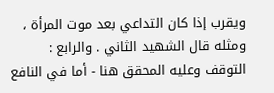ويقرب إذا كان التداعي بعد موت المرأة ، ومثله قال الشهيد الثاني . والرابع : التوقف وعليه المحقق هنا - أما في النافع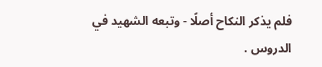فلم يذكر النكاح أصلًا - وتبعه الشهيد في الدروس .